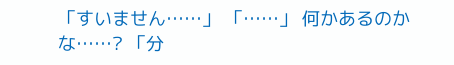「すいません……」 「……」 何かあるのかな……? 「分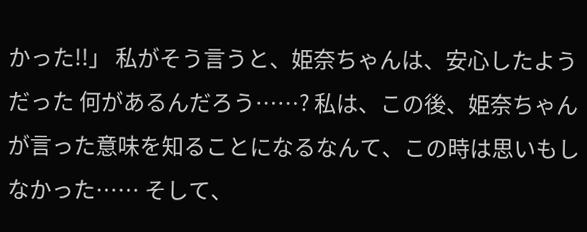かった!!」 私がそう言うと、姫奈ちゃんは、安心したようだった 何があるんだろう……? 私は、この後、姫奈ちゃんが言った意味を知ることになるなんて、この時は思いもしなかった…… そして、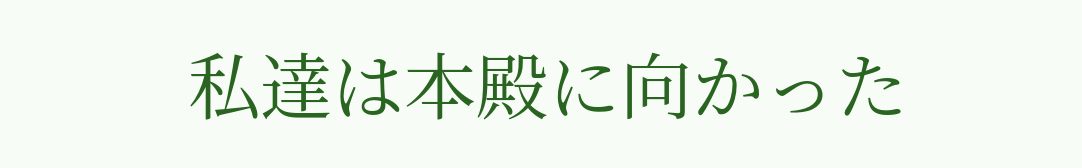私達は本殿に向かった